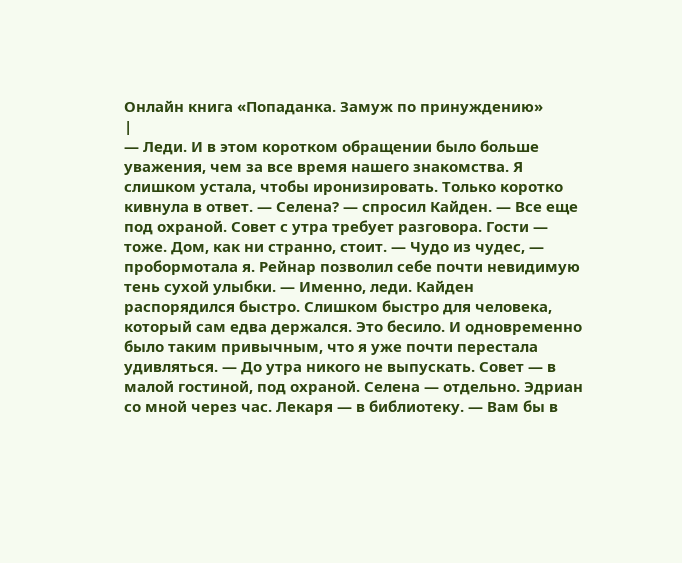Онлайн книга «Попаданка. Замуж по принуждению»
|
— Леди. И в этом коротком обращении было больше уважения, чем за все время нашего знакомства. Я слишком устала, чтобы иронизировать. Только коротко кивнула в ответ. — Селена? — спросил Кайден. — Все еще под охраной. Совет с утра требует разговора. Гости — тоже. Дом, как ни странно, стоит. — Чудо из чудес, — пробормотала я. Рейнар позволил себе почти невидимую тень сухой улыбки. — Именно, леди. Кайден распорядился быстро. Слишком быстро для человека, который сам едва держался. Это бесило. И одновременно было таким привычным, что я уже почти перестала удивляться. — До утра никого не выпускать. Совет — в малой гостиной, под охраной. Селена — отдельно. Эдриан со мной через час. Лекаря — в библиотеку. — Вам бы в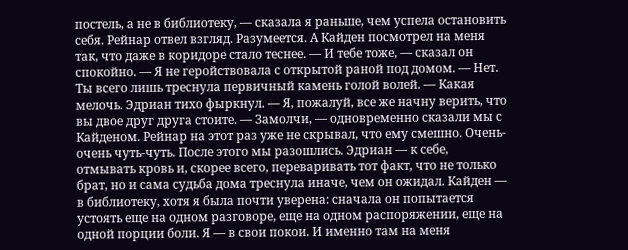постель, а не в библиотеку, — сказала я раньше, чем успела остановить себя. Рейнар отвел взгляд. Разумеется. А Кайден посмотрел на меня так, что даже в коридоре стало теснее. — И тебе тоже, — сказал он спокойно. — Я не геройствовала с открытой раной под домом. — Нет. Ты всего лишь треснула первичный камень голой волей. — Какая мелочь. Эдриан тихо фыркнул. — Я, пожалуй, все же начну верить, что вы двое друг друга стоите. — Замолчи, — одновременно сказали мы с Кайденом. Рейнар на этот раз уже не скрывал, что ему смешно. Очень-очень чуть-чуть. После этого мы разошлись. Эдриан — к себе, отмывать кровь и, скорее всего, переваривать тот факт, что не только брат, но и сама судьба дома треснула иначе, чем он ожидал. Кайден — в библиотеку, хотя я была почти уверена: сначала он попытается устоять еще на одном разговоре, еще на одном распоряжении, еще на одной порции боли. Я — в свои покои. И именно там на меня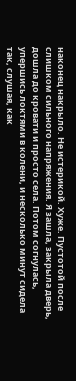наконец накрыло. Не истерикой. Хуже. Пустотой после слишком сильного напряжения. Я зашла, закрыла дверь, дошла до кровати и просто села. Потом согнулась, упершись локтями в колени, и несколько минут сидела так, слушая, как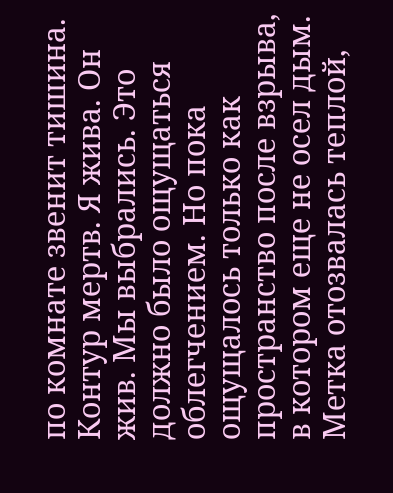по комнате звенит тишина. Контур мертв. Я жива. Он жив. Мы выбрались. Это должно было ощущаться облегчением. Но пока ощущалось только как пространство после взрыва, в котором еще не осел дым. Метка отозвалась теплой,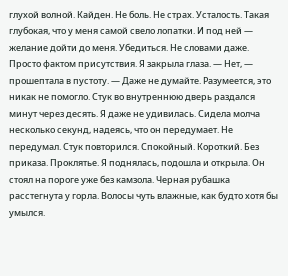глухой волной. Кайден. Не боль. Не страх. Усталость. Такая глубокая, что у меня самой свело лопатки. И под ней — желание дойти до меня. Убедиться. Не словами даже. Просто фактом присутствия. Я закрыла глаза. — Нет, — прошептала в пустоту. — Даже не думайте. Разумеется, это никак не помогло. Стук во внутреннюю дверь раздался минут через десять. Я даже не удивилась. Сидела молча несколько секунд, надеясь, что он передумает. Не передумал. Стук повторился. Спокойный. Короткий. Без приказа. Проклятье. Я поднялась, подошла и открыла. Он стоял на пороге уже без камзола. Черная рубашка расстегнута у горла. Волосы чуть влажные, как будто хотя бы умылся.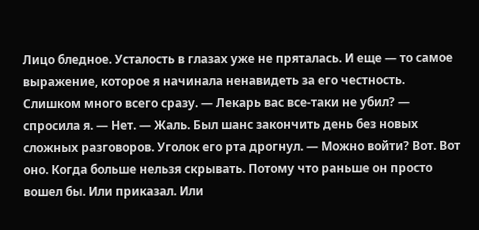Лицо бледное. Усталость в глазах уже не пряталась. И еще — то самое выражение, которое я начинала ненавидеть за его честность. Слишком много всего сразу. — Лекарь вас все-таки не убил? — спросила я. — Нет. — Жаль. Был шанс закончить день без новых сложных разговоров. Уголок его рта дрогнул. — Можно войти? Вот. Вот оно. Когда больше нельзя скрывать. Потому что раньше он просто вошел бы. Или приказал. Или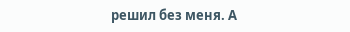решил без меня. А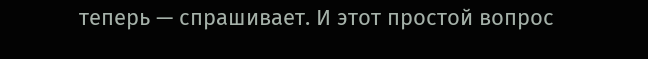теперь — спрашивает. И этот простой вопрос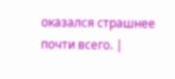оказался страшнее почти всего. |